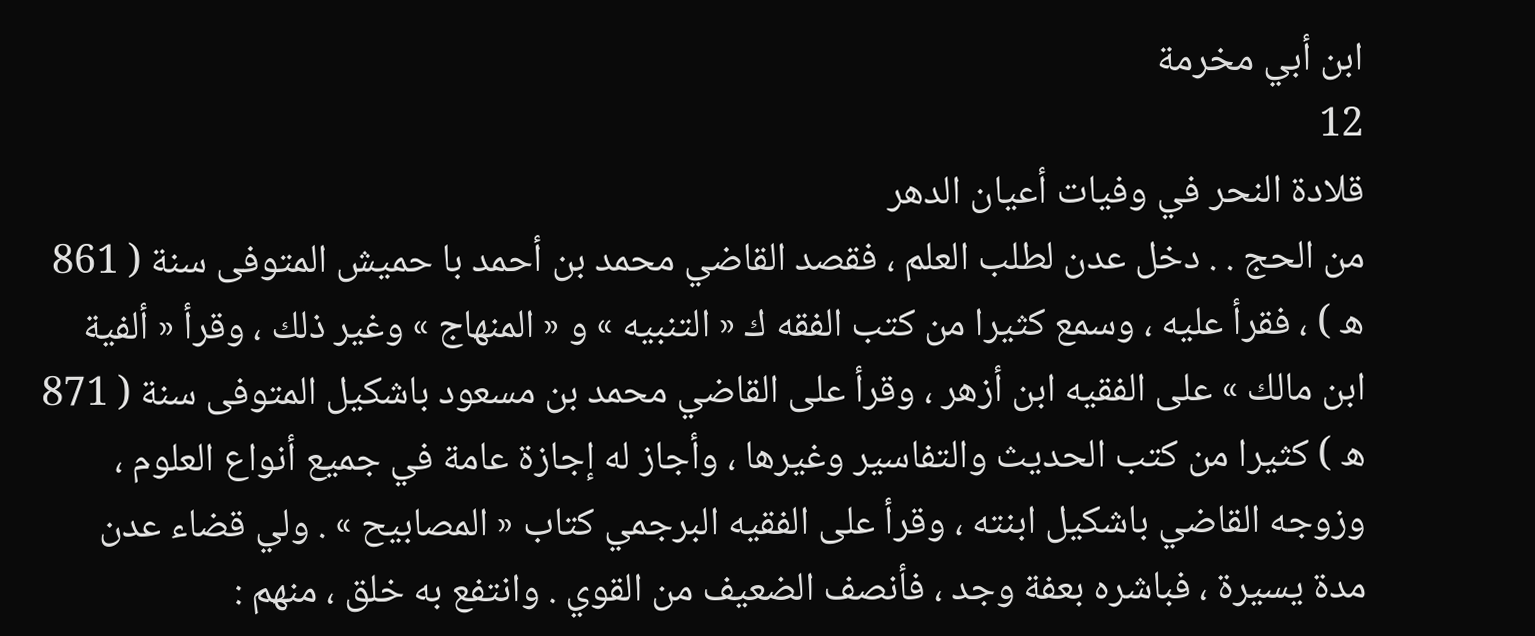ابن أبي مخرمة
12
قلادة النحر في وفيات أعيان الدهر
من الحج . . دخل عدن لطلب العلم ، فقصد القاضي محمد بن أحمد با حميش المتوفى سنة ( 861 ه ) ، فقرأ عليه ، وسمع كثيرا من كتب الفقه ك « التنبيه » و « المنهاج » وغير ذلك ، وقرأ « ألفية ابن مالك » على الفقيه ابن أزهر ، وقرأ على القاضي محمد بن مسعود باشكيل المتوفى سنة ( 871 ه ) كثيرا من كتب الحديث والتفاسير وغيرها ، وأجاز له إجازة عامة في جميع أنواع العلوم ، وزوجه القاضي باشكيل ابنته ، وقرأ على الفقيه البرجمي كتاب « المصابيح » . ولي قضاء عدن مدة يسيرة ، فباشره بعفة وجد ، فأنصف الضعيف من القوي . وانتفع به خلق ، منهم :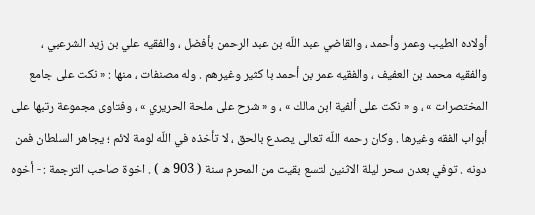أولاده الطيب وعمر وأحمد ، والقاضي عبد اللّه بن عبد الرحمن بأفضل ، والفقيه علي بن زيد الشرعبي ، والفقيه محمد بن العفيف ، والفقيه عمر بن أحمد با كثير وغيرهم . وله مصنفات ، منها : « نكت على جامع المختصرات » ، و « نكت على ألفية ابن مالك » ، و « شرح على ملحة الحريري » ، وفتاوى مجموعة رتبها على أبواب الفقه وغيرها . وكان رحمه اللّه تعالى يصدع بالحق ، لا تأخذه في اللّه لومة لائم ؛ يجاهر السلطان فمن دونه . توفي بعدن سحر ليلة الاثنين لتسع بقيت من المحرم سنة ( 903 ه ) . اخوة صاحب الترجمة : - أخوه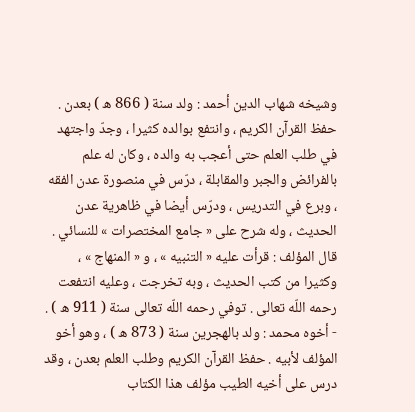وشيخه شهاب الدين أحمد : ولد سنة ( 866 ه ) بعدن . حفظ القرآن الكريم ، وانتفع بوالده كثيرا ، وجدّ واجتهد في طلب العلم حتى أعجب به والده ، وكان له علم بالفرائض والجبر والمقابلة ، درّس في منصورة عدن الفقه ، وبرع في التدريس ، ودرّس أيضا في ظاهرية عدن الحديث ، وله شرح على « جامع المختصرات » للنسائي . قال المؤلف : قرأت عليه « التنبيه » ، و « المنهاج » ، وكثيرا من كتب الحديث ، وبه تخرجت ، وعليه انتفعت رحمه اللّه تعالى . توفي رحمه اللّه تعالى سنة ( 911 ه ) . - أخوه محمد : ولد بالهجرين سنة ( 873 ه ) ، وهو أخو المؤلف لأبيه . حفظ القرآن الكريم وطلب العلم بعدن ، وقد درس على أخيه الطيب مؤلف هذا الكتاب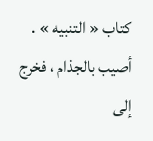كتاب « التنبيه » . أصيب بالجذام ، فخرج إلى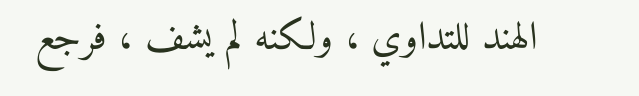الهند للتداوي ، ولكنه لم يشف ، فرجع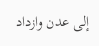إلى عدن وازداد